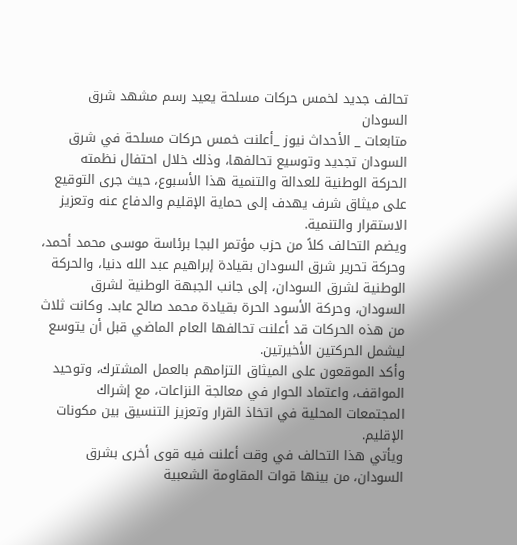تحالف جديد لخمس حركات مسلحة يعيد رسم مشهد شرق السودان
متابعات _ الأحداث نيوز _أعلنت خمس حركات مسلحة في شرق السودان تجديد وتوسيع تحالفها، وذلك خلال احتفال نظمته الحركة الوطنية للعدالة والتنمية هذا الأسبوع، حيث جرى التوقيع على ميثاق شرف يهدف إلى حماية الإقليم والدفاع عنه وتعزيز الاستقرار والتنمية.
ويضم التحالف كلاً من حزب مؤتمر البجا برئاسة موسى محمد أحمد، وحركة تحرير شرق السودان بقيادة إبراهيم عبد الله دنيا، والحركة الوطنية لشرق السودان، إلى جانب الجبهة الوطنية لشرق السودان، وحركة الأسود الحرة بقيادة محمد صالح عابد. وكانت ثلاث من هذه الحركات قد أعلنت تحالفها العام الماضي قبل أن يتوسع ليشمل الحركتين الأخيرتين.
وأكد الموقعون على الميثاق التزامهم بالعمل المشترك، وتوحيد المواقف، واعتماد الحوار في معالجة النزاعات، مع إشراك المجتمعات المحلية في اتخاذ القرار وتعزيز التنسيق بين مكونات الإقليم.
ويأتي هذا التحالف في وقت أعلنت فيه قوى أخرى بشرق السودان، من بينها قوات المقاومة الشعبية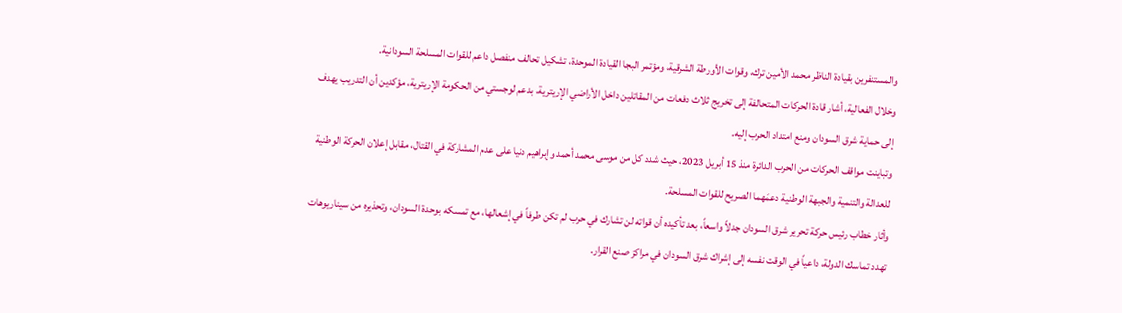والمستنفرين بقيادة الناظر محمد الأمين ترك، وقوات الأورطة الشرقية، ومؤتمر البجا القيادة الموحدة، تشكيل تحالف منفصل داعم للقوات المسلحة السودانية.
وخلال الفعالية، أشار قادة الحركات المتحالفة إلى تخريج ثلاث دفعات من المقاتلين داخل الأراضي الإريترية، بدعم لوجستي من الحكومة الإريترية، مؤكدين أن التدريب يهدف إلى حماية شرق السودان ومنع امتداد الحرب إليه.
وتباينت مواقف الحركات من الحرب الدائرة منذ 15 أبريل 2023، حيث شدد كل من موسى محمد أحمد وإبراهيم دنيا على عدم المشاركة في القتال، مقابل إعلان الحركة الوطنية للعدالة والتنمية والجبهة الوطنية دعمَهما الصريح للقوات المسلحة.
وأثار خطاب رئيس حركة تحرير شرق السودان جدلاً واسعاً، بعد تأكيده أن قواته لن تشارك في حرب لم تكن طرفاً في إشعالها، مع تمسكه بوحدة السودان، وتحذيره من سيناريوهات تهدد تماسك الدولة، داعياً في الوقت نفسه إلى إشراك شرق السودان في مراكز صنع القرار.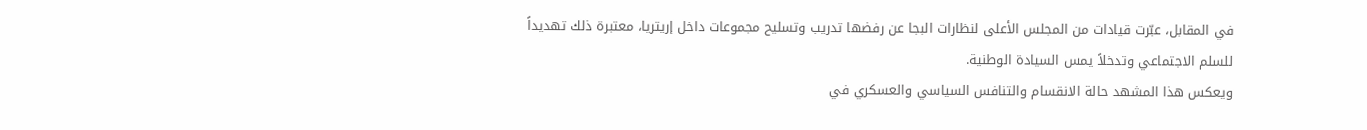في المقابل، عبّرت قيادات من المجلس الأعلى لنظارات البجا عن رفضها تدريب وتسليح مجموعات داخل إريتريا، معتبرة ذلك تهديداً للسلم الاجتماعي وتدخلاً يمس السيادة الوطنية.
ويعكس هذا المشهد حالة الانقسام والتنافس السياسي والعسكري في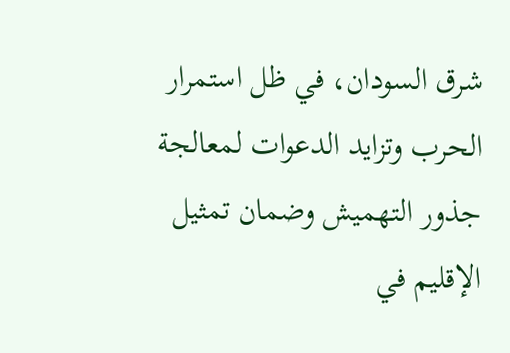شرق السودان، في ظل استمرار الحرب وتزايد الدعوات لمعالجة جذور التهميش وضمان تمثيل الإقليم في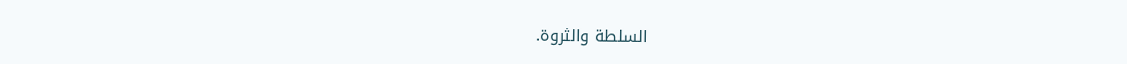السلطة والثروة.